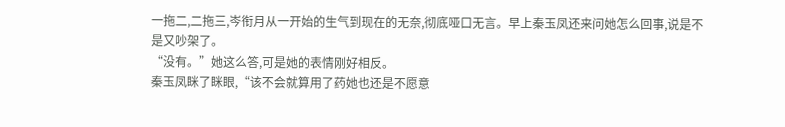一拖二,二拖三,岑衔月从一开始的生气到现在的无奈,彻底哑口无言。早上秦玉凤还来问她怎么回事,说是不是又吵架了。
“没有。”她这么答,可是她的表情刚好相反。
秦玉凤眯了眯眼,“该不会就算用了药她也还是不愿意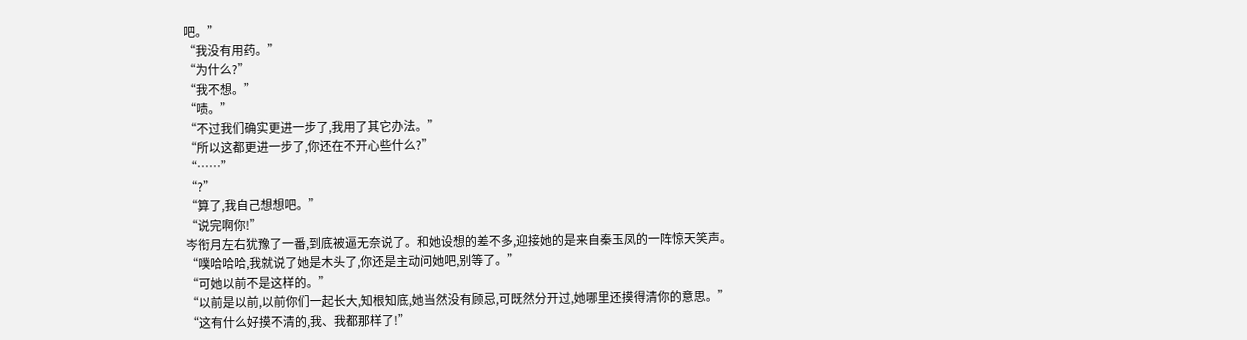吧。”
“我没有用药。”
“为什么?”
“我不想。”
“啧。”
“不过我们确实更进一步了,我用了其它办法。”
“所以这都更进一步了,你还在不开心些什么?”
“……”
“?”
“算了,我自己想想吧。”
“说完啊你!”
岑衔月左右犹豫了一番,到底被逼无奈说了。和她设想的差不多,迎接她的是来自秦玉凤的一阵惊天笑声。
“噗哈哈哈,我就说了她是木头了,你还是主动问她吧,别等了。”
“可她以前不是这样的。”
“以前是以前,以前你们一起长大,知根知底,她当然没有顾忌,可既然分开过,她哪里还摸得清你的意思。”
“这有什么好摸不清的,我、我都那样了!”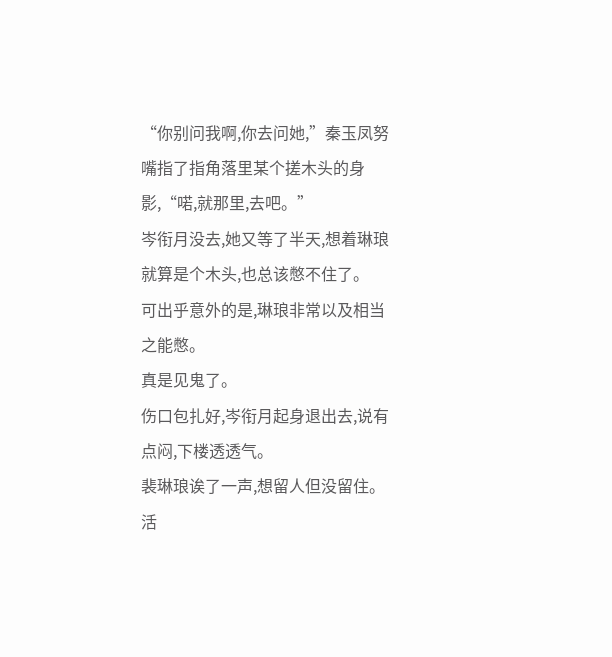“你别问我啊,你去问她,”秦玉凤努嘴指了指角落里某个搓木头的身影,“喏,就那里,去吧。”
岑衔月没去,她又等了半天,想着琳琅就算是个木头,也总该憋不住了。
可出乎意外的是,琳琅非常以及相当之能憋。
真是见鬼了。
伤口包扎好,岑衔月起身退出去,说有点闷,下楼透透气。
裴琳琅诶了一声,想留人但没留住。
活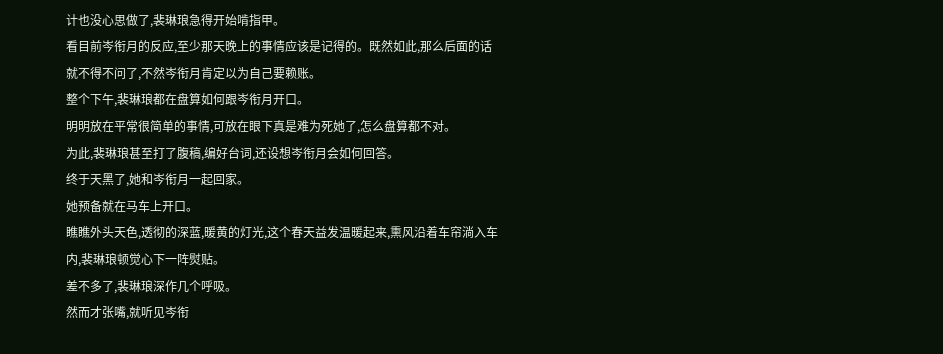计也没心思做了,裴琳琅急得开始啃指甲。
看目前岑衔月的反应,至少那天晚上的事情应该是记得的。既然如此,那么后面的话就不得不问了,不然岑衔月肯定以为自己要赖账。
整个下午,裴琳琅都在盘算如何跟岑衔月开口。
明明放在平常很简单的事情,可放在眼下真是难为死她了,怎么盘算都不对。
为此,裴琳琅甚至打了腹稿,编好台词,还设想岑衔月会如何回答。
终于天黑了,她和岑衔月一起回家。
她预备就在马车上开口。
瞧瞧外头天色,透彻的深蓝,暖黄的灯光,这个春天益发温暖起来,熏风沿着车帘淌入车内,裴琳琅顿觉心下一阵熨贴。
差不多了,裴琳琅深作几个呼吸。
然而才张嘴,就听见岑衔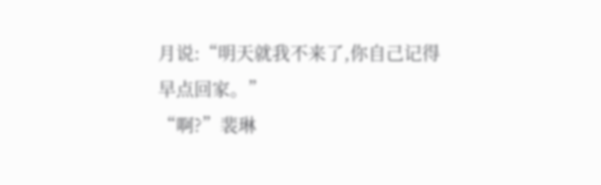月说:“明天就我不来了,你自己记得早点回家。”
“啊?”裴琳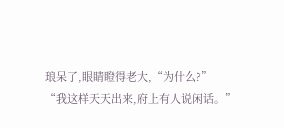琅呆了,眼睛瞪得老大,“为什么?”
“我这样天天出来,府上有人说闲话。”